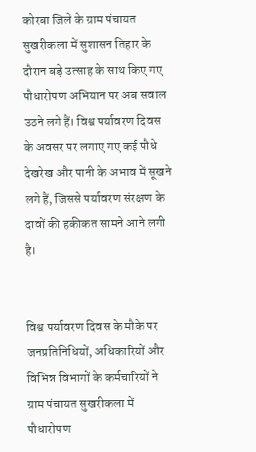कोरबा जिले के ग्राम पंचायत सुखरीकला में सुशासन तिहार के दौरान बड़े उत्साह के साथ किए गए पौधारोपण अभियान पर अब सवाल उठने लगे हैं। विश्व पर्यावरण दिवस के अवसर पर लगाए गए कई पौधे देखरेख और पानी के अभाव में सूखने लगे हैं, जिससे पर्यावरण संरक्षण के दावों की हकीकत सामने आने लगी है।


विश्व पर्यावरण दिवस के मौके पर जनप्रतिनिधियों, अधिकारियों और विभिन्न विभागों के कर्मचारियों ने ग्राम पंचायत सुखरीकला में पौधारोपण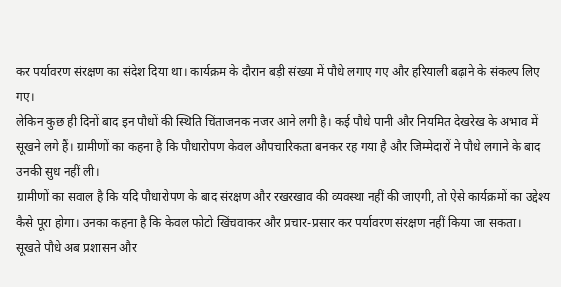कर पर्यावरण संरक्षण का संदेश दिया था। कार्यक्रम के दौरान बड़ी संख्या में पौधे लगाए गए और हरियाली बढ़ाने के संकल्प लिए गए।
लेकिन कुछ ही दिनों बाद इन पौधों की स्थिति चिंताजनक नजर आने लगी है। कई पौधे पानी और नियमित देखरेख के अभाव में सूखने लगे हैं। ग्रामीणों का कहना है कि पौधारोपण केवल औपचारिकता बनकर रह गया है और जिम्मेदारों ने पौधे लगाने के बाद उनकी सुध नहीं ली।
ग्रामीणों का सवाल है कि यदि पौधारोपण के बाद संरक्षण और रखरखाव की व्यवस्था नहीं की जाएगी, तो ऐसे कार्यक्रमों का उद्देश्य कैसे पूरा होगा। उनका कहना है कि केवल फोटो खिंचवाकर और प्रचार-प्रसार कर पर्यावरण संरक्षण नहीं किया जा सकता।
सूखते पौधे अब प्रशासन और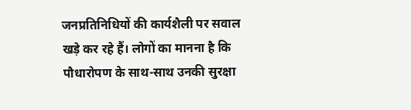जनप्रतिनिधियों की कार्यशैली पर सवाल खड़े कर रहे हैं। लोगों का मानना है कि पौधारोपण के साथ-साथ उनकी सुरक्षा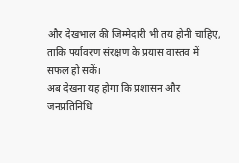और देखभाल की जिम्मेदारी भी तय होनी चाहिए, ताकि पर्यावरण संरक्षण के प्रयास वास्तव में सफल हो सकें।
अब देखना यह होगा कि प्रशासन और जनप्रतिनिधि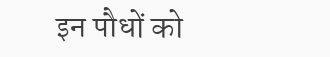इन पौधों को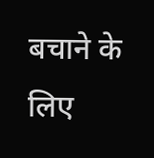बचाने के लिए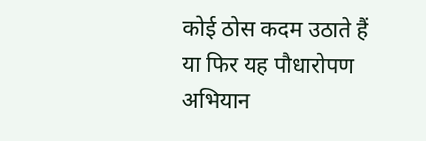कोई ठोस कदम उठाते हैं या फिर यह पौधारोपण अभियान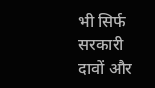भी सिर्फ सरकारी दावों और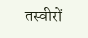तस्वीरों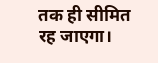तक ही सीमित रह जाएगा।